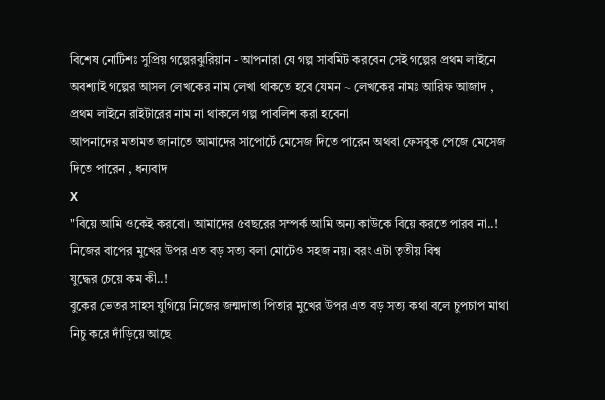বিশেষ নোটিশঃ সুপ্রিয় গল্পেরঝুরিয়ান - আপনারা যে গল্প সাবমিট করবেন সেই গল্পের প্রথম লাইনে অবশ্যাই গল্পের আসল লেখকের নাম লেখা থাকতে হবে যেমন ~ লেখকের নামঃ আরিফ আজাদ , প্রথম লাইনে রাইটারের নাম না থাকলে গল্প পাবলিশ করা হবেনা
আপনাদের মতামত জানাতে আমাদের সাপোর্টে মেসেজ দিতে পারেন অথবা ফেসবুক পেজে মেসেজ দিতে পারেন , ধন্যবাদ
X
"বিয়ে আমি ওকেই করবো। আমাদের ৫বছরের সম্পর্ক আমি অন্য কাউকে বিয়ে করতে পারব না..!
নিজের বাপের মুখের উপর এত বড় সত্য বলা মোটেও সহজ নয়। বরং এটা তৃতীয় বিশ্ব
যুদ্ধের চেয়ে কম কী..!
বুকের ভেতর সাহস যুগিয়ে নিজের জন্মদাতা পিতার মুখের উপর এত বড় সত্য কথা বলে চুপচাপ মাথা নিচু করে দাঁড়িয়ে আছে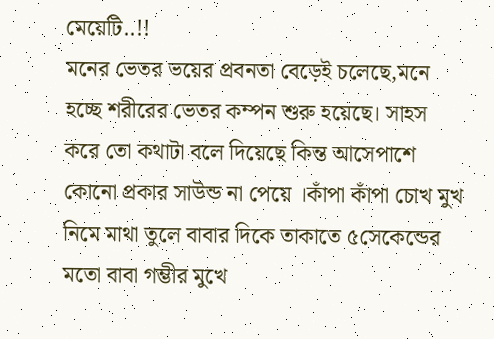মেয়েটি..!!
মনের ভেতর ভয়ের প্রবনতা বেড়েই চলেছে,মনে হচ্ছে শরীরের ভেতর কম্পন শুরু হয়েছে। সাহস করে তো কথাটা বলে দিয়েছে কিন্ত আসেপাশে কোনো প্রকার সাউন্ড না পেয়ে ।কাঁপা কাঁপা চোখ মুখ নিমে মাথা তুলে বাবার দিকে তাকাতে ৫সেকেন্ডের মতো বাবা গম্ভীর মুখে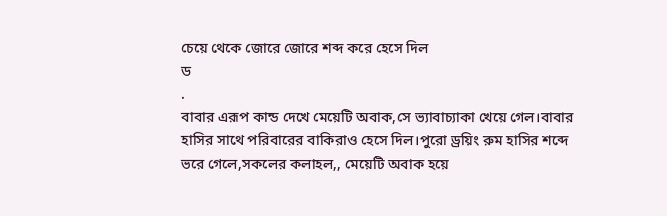চেয়ে থেকে জোরে জোরে শব্দ করে হেসে দিল
ড
.
বাবার এরূপ কান্ড দেখে মেয়েটি অবাক,সে ভ্যাবাচ্যাকা খেয়ে গেল।বাবার হাসির সাথে পরিবারের বাকিরাও হেসে দিল।পুরো ড্রয়িং রুম হাসির শব্দে ভরে গেলে,সকলের কলাহল,, মেয়েটি অবাক হয়ে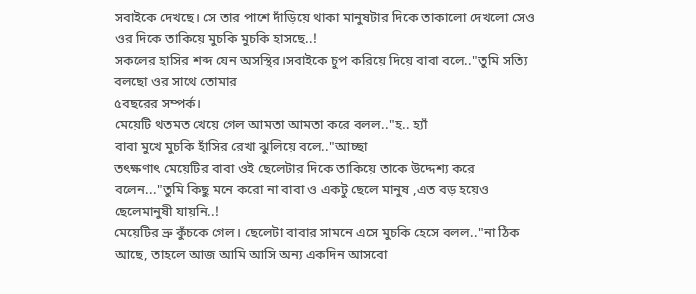সবাইকে দেখছে। সে তার পাশে দাঁড়িয়ে থাকা মানুষটার দিকে তাকালো দেখলো সেও ওর দিকে তাকিয়ে মুচকি মুচকি হাসছে..!
সকলের হাসির শব্দ যেন অসস্থির।সবাইকে চুপ করিয়ে দিয়ে বাবা বলে.."তুমি সত্যি বলছো ওর সাথে তোমার
৫বছরের সম্পর্ক।
মেয়েটি থতমত খেয়ে গেল আমতা আমতা করে বলল.."হ.. হ্যাঁ
বাবা মুখে মুচকি হাঁসির রেখা ঝুলিয়ে বলে.."আচ্ছা
তৎক্ষণাৎ মেয়েটির বাবা ওই ছেলেটার দিকে তাকিয়ে তাকে উদ্দেশ্য করে বলেন..."তুমি কিছু মনে করো না বাবা ও একটু ছেলে মানুষ ,এত বড় হয়েও ছেলেমানুষী যায়নি..!
মেয়েটির ভ্রু কুঁচকে গেল। ছেলেটা বাবার সামনে এসে মুচকি হেসে বলল.."না ঠিক আছে, তাহলে আজ আমি আসি অন্য একদিন আসবো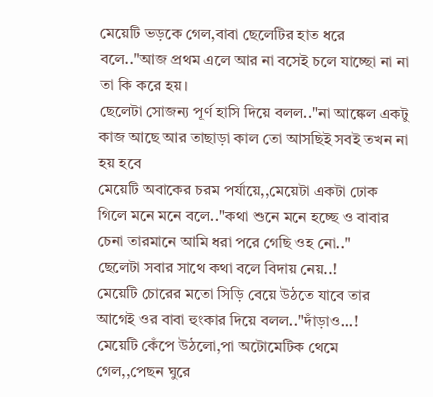মেয়েটি ভড়কে গেল,বাবা ছেলেটির হাত ধরে বলে.."আজ প্রথম এলে আর না বসেই চলে যাচ্ছো না না তা কি করে হয়।
ছেলেটা সোজন্য পূর্ণ হাসি দিয়ে বলল.."না আঙ্কেল একটু কাজ আছে আর তাছাড়া কাল তো আসছিই সবই তখন না হয় হবে
মেয়েটি অবাকের চরম পর্যায়ে,,মেয়েটা একটা ঢোক গিলে মনে মনে বলে.."কথা শুনে মনে হচ্ছে ও বাবার চেনা তারমানে আমি ধরা পরে গেছি ওহ নো.."
ছেলেটা সবার সাথে কথা বলে বিদায় নেয়..!
মেয়েটি চোরের মতো সিড়ি বেয়ে উঠতে যাবে তার আগেই ওর বাবা হুংকার দিয়ে বলল.."দাঁড়াও...!
মেয়েটি কেঁপে উঠলো,পা অটোমেটিক থেমে গেল,,পেছন ঘুরে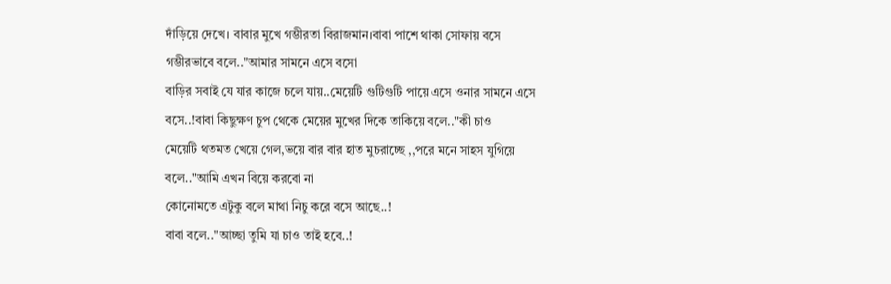দাঁড়িয়ে দেখে। বাবার মুখে গম্ভীরতা বিরাজমান।বাবা পাশে থাকা সোফায় বসে গম্ভীরভাবে বলে.."আমার সামনে এসে বসো
বাড়ির সবাই যে যার কাজে চলে যায়..মেয়েটি গুটিগুটি পায়ে এসে ওনার সামনে এসে বসে..!বাবা কিছুক্ষণ চুপ থেকে মেয়ের মুখের দিকে তাকিয়ে বলে.."কী চাও
মেয়েটি থতমত খেয়ে গেল,ভয়ে বার বার হাত মুচরাচ্ছে ,,পরে মনে সাহস যুগিয়ে বলে.."আমি এখন বিয়ে করবো না
কোনোমতে এটুকু বলে মাথা নিচু করে বসে আছে..!
বাবা বলে.."আচ্ছা তুমি যা চাও তাই হবে..!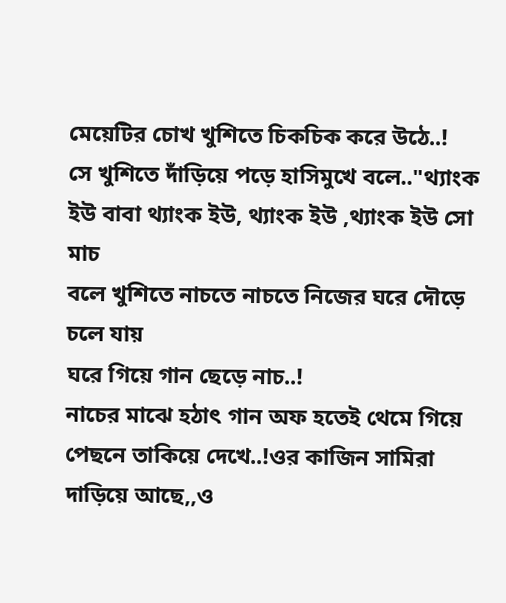মেয়েটির চোখ খুশিতে চিকচিক করে উঠে..!
সে খুশিতে দাঁড়িয়ে পড়ে হাসিমুখে বলে.."থ্যাংক ইউ বাবা থ্যাংক ইউ, থ্যাংক ইউ ,থ্যাংক ইউ সো মাচ
বলে খুশিতে নাচতে নাচতে নিজের ঘরে দৌড়ে চলে যায়
ঘরে গিয়ে গান ছেড়ে নাচ..!
নাচের মাঝে হঠাৎ গান অফ হতেই থেমে গিয়ে পেছনে তাকিয়ে দেখে..!ওর কাজিন সামিরা দাড়িয়ে আছে,,ও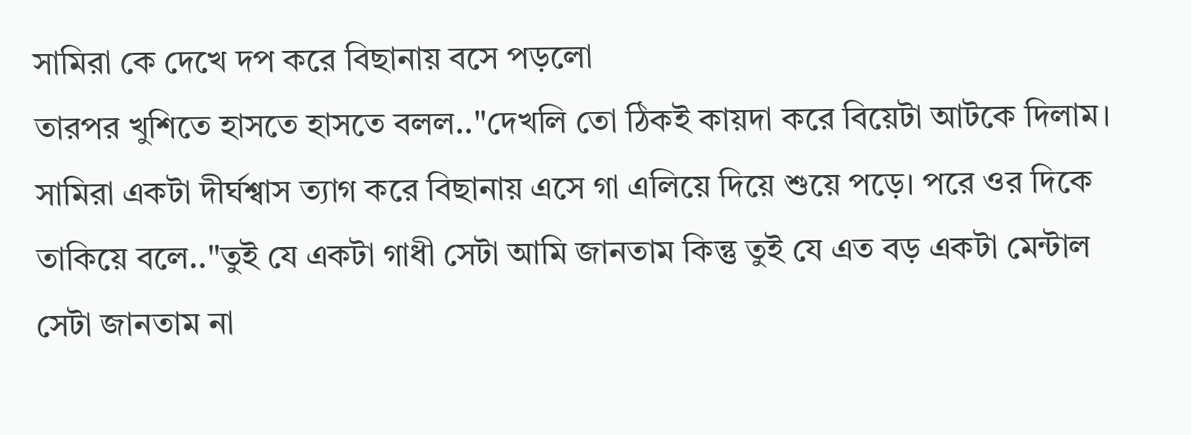সামিরা কে দেখে দপ করে বিছানায় বসে পড়লো
তারপর খুশিতে হাসতে হাসতে বলল.."দেখলি তো ঠিকই কায়দা করে বিয়েটা আটকে দিলাম।
সামিরা একটা দীর্ঘশ্বাস ত্যাগ করে বিছানায় এসে গা এলিয়ে দিয়ে শুয়ে পড়ে। পরে ওর দিকে তাকিয়ে বলে.."তুই যে একটা গাধী সেটা আমি জানতাম কিন্তু তুই যে এত বড় একটা মেন্টাল সেটা জানতাম না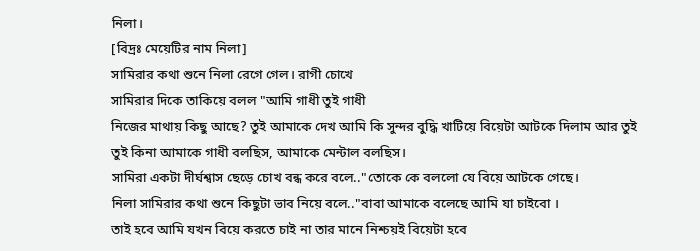নিলা।
[বিদ্রঃ মেয়েটির নাম নিলা]
সামিরার কথা শুনে নিলা রেগে গেল। রাগী চোখে
সামিরার দিকে তাকিয়ে বলল "আমি গাধী তুই গাধী
নিজের মাথায় কিছু আছে? তুই আমাকে দেখ আমি কি সুন্দর বুদ্ধি খাটিয়ে বিয়েটা আটকে দিলাম আর তুই
তুই কিনা আমাকে গাধী বলছিস, আমাকে মেন্টাল বলছিস।
সামিরা একটা দীর্ঘশ্বাস ছেড়ে চোখ বন্ধ করে বলে.."তোকে কে বললো যে বিয়ে আটকে গেছে।
নিলা সামিরার কথা শুনে কিছুটা ভাব নিয়ে বলে.."বাবা আমাকে বলেছে আমি যা চাইবো ।
তাই হবে আমি যখন বিয়ে করতে চাই না তার মানে নিশ্চয়ই বিয়েটা হবে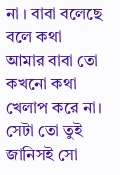না । বাবা বলেছে বলে কথা
আমার বাবা তো কখনো কথা খেলাপ করে না।
সেটা তো তুই জানিসই সো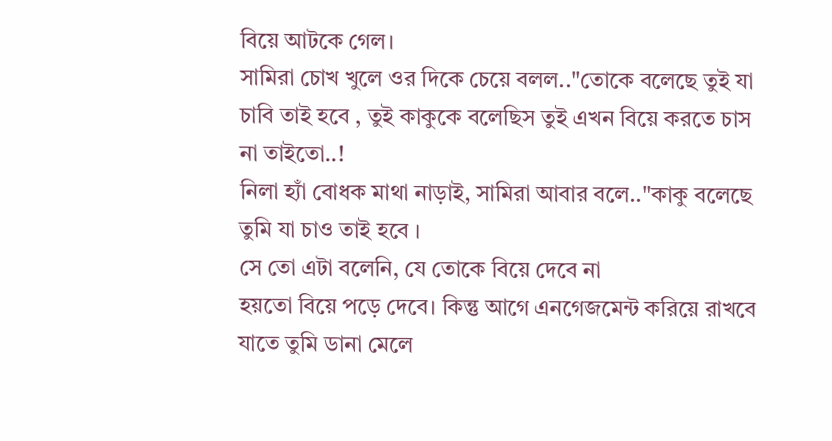বিয়ে আটকে গেল।
সামিরা চোখ খুলে ওর দিকে চেয়ে বলল.."তোকে বলেছে তুই যা চাবি তাই হবে , তুই কাকুকে বলেছিস তুই এখন বিয়ে করতে চাস না তাইতো..!
নিলা হ্যাঁ বোধক মাথা নাড়াই, সামিরা আবার বলে.."কাকু বলেছে তুমি যা চাও তাই হবে ।
সে তো এটা বলেনি, যে তোকে বিয়ে দেবে না
হয়তো বিয়ে পড়ে দেবে। কিন্তু আগে এনগেজমেন্ট করিয়ে রাখবে যাতে তুমি ডানা মেলে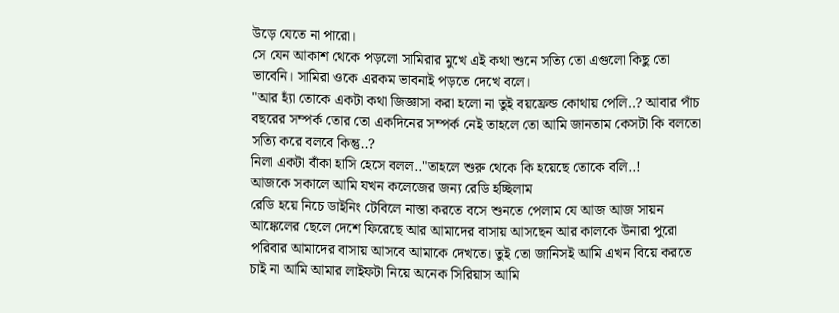উড়ে যেতে না পারো।
সে যেন আকাশ থেকে পড়লো সামিরার মুখে এই কথা শুনে সত্যি তো এগুলো কিছু তো ভাবেনি। সামিরা ওকে এরকম ভাবনাই পড়তে দেখে বলে।
"আর হ্যাঁ তোকে একটা কথা জিজ্ঞাসা করা হলো না তুই বয়ফ্রেন্ড কোথায় পেলি..? আবার পাঁচ বছরের সম্পর্ক তোর তো একদিনের সম্পর্ক নেই তাহলে তো আমি জানতাম কেসটা কি বলতো সত্যি করে বলবে কিন্তু..?
নিলা একটা বাঁকা হাসি হেসে বলল.."তাহলে শুরু থেকে কি হয়েছে তোকে বলি..!
আজকে সকালে আমি যখন কলেজের জন্য রেডি হচ্ছিলাম
রেডি হয়ে নিচে ডাইনিং টেবিলে নাস্তা করতে বসে শুনতে পেলাম যে আজ আজ সায়ন আঙ্কেলের ছেলে দেশে ফিরেছে আর আমাদের বাসায় আসছেন আর কালকে উনারা পুরো পরিবার আমাদের বাসায় আসবে আমাকে দেখতে। তুই তো জানিসই আমি এখন বিয়ে করতে চাই না আমি আমার লাইফটা নিয়ে অনেক সিরিয়াস আমি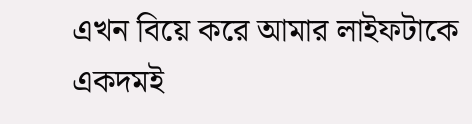এখন বিয়ে করে আমার লাইফটাকে একদমই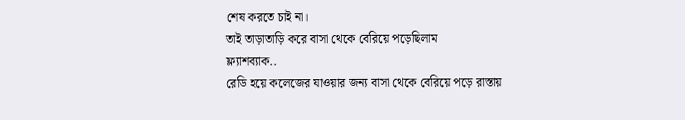শেষ করতে চাই না।
তাই তাড়াতাড়ি করে বাসা থেকে বেরিয়ে পড়েছিলাম
ফ্ল্যাশব্যাক..
রেডি হয়ে কলেজের যাওয়ার জন্য বাসা থেকে বেরিয়ে পড়ে রাস্তায়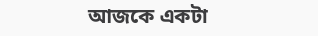আজকে একটা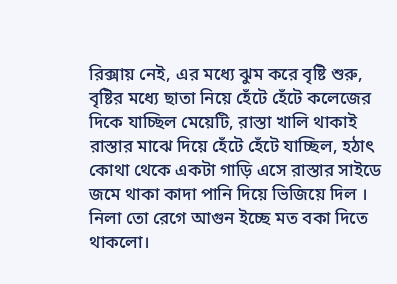রিক্সায় নেই, এর মধ্যে ঝুম করে বৃষ্টি শুরু, বৃষ্টির মধ্যে ছাতা নিয়ে হেঁটে হেঁটে কলেজের দিকে যাচ্ছিল মেয়েটি, রাস্তা খালি থাকাই রাস্তার মাঝে দিয়ে হেঁটে হেঁটে যাচ্ছিল, হঠাৎ কোথা থেকে একটা গাড়ি এসে রাস্তার সাইডে জমে থাকা কাদা পানি দিয়ে ভিজিয়ে দিল ।
নিলা তো রেগে আগুন ইচ্ছে মত বকা দিতে থাকলো।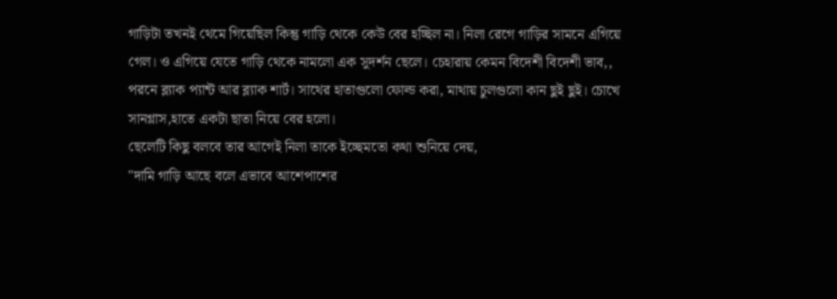গাড়িটা তখনই থেমে গিয়েছিল কিন্তু গাড়ি থেকে কেউ বের হচ্ছিল না। নিলা রেগে গাড়ির সামনে এগিয়ে গেল। ও এগিয়ে যেতে গাড়ি থেকে নামলো এক সুদর্শন ছেলে। চেহারায় কেমন বিদেশী বিদেশী ভাব,,
পরনে ব্ল্যাক প্যান্ট আর ব্ল্যাক শার্ট। সাথের হাতাগুলো ফোল্ড করা, মাথায় চুলগুলো কান ছুই ছুই। চোখে
সানগ্লাস,হাতে একটা ছাতা নিয়ে বের হলো।
ছেলেটি কিছু বলবে তার আগেই নিলা তাকে ইচ্ছেমতো কথা শুনিয়ে দেয়,
"দামি গাড়ি আছে বলে এভাবে আশেপাশের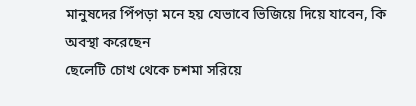মানুষদের পিঁপড়া মনে হয় যেভাবে ভিজিয়ে দিয়ে যাবেন, কি অবস্থা করেছেন
ছেলেটি চোখ থেকে চশমা সরিয়ে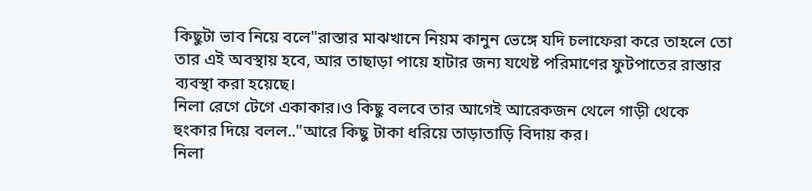কিছুটা ভাব নিয়ে বলে"রাস্তার মাঝখানে নিয়ম কানুন ভেঙ্গে যদি চলাফেরা করে তাহলে তো তার এই অবস্থায় হবে, আর তাছাড়া পায়ে হাটার জন্য যথেষ্ট পরিমাণের ফুটপাতের রাস্তার ব্যবস্থা করা হয়েছে।
নিলা রেগে টেগে একাকার।ও কিছু বলবে তার আগেই আরেকজন থেলে গাড়ী থেকে হুংকার দিয়ে বলল.."আরে কিছু টাকা ধরিয়ে তাড়াতাড়ি বিদায় কর।
নিলা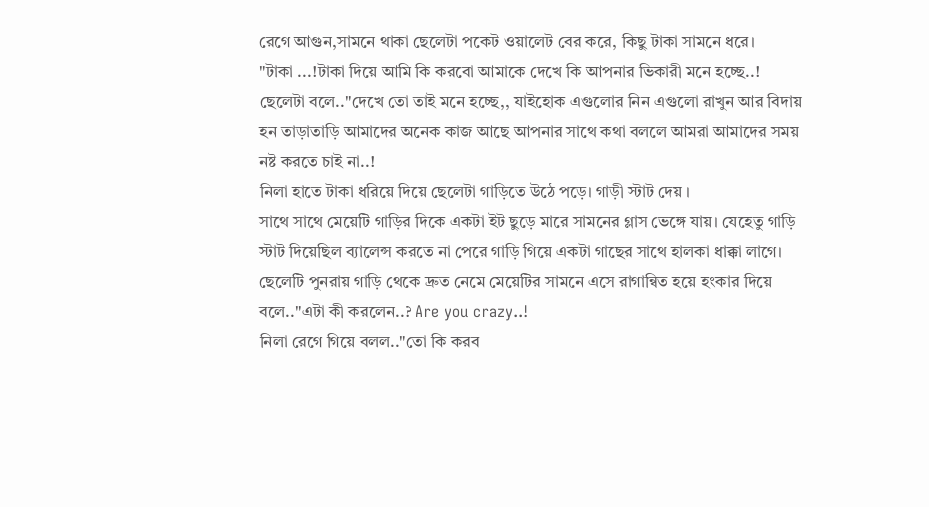রেগে আগুন,সামনে থাকা ছেলেটা পকেট ওয়ালেট বের করে, কিছু টাকা সামনে ধরে।
"টাকা ...!টাকা দিয়ে আমি কি করবো আমাকে দেখে কি আপনার ভিকারী মনে হচ্ছে..!
ছেলেটা বলে.."দেখে তো তাই মনে হচ্ছে,, যাইহোক এগুলোর নিন এগুলো রাখুন আর বিদায় হন তাড়াতাড়ি আমাদের অনেক কাজ আছে আপনার সাথে কথা বললে আমরা আমাদের সময় নষ্ট করতে চাই না..!
নিলা হাতে টাকা ধরিয়ে দিয়ে ছেলেটা গাড়িতে উঠে পড়ে। গাড়ী স্টাট দেয় ।
সাথে সাথে মেয়েটি গাড়ির দিকে একটা ইট ছুড়ে মারে সামনের গ্লাস ভেঙ্গে যায়। যেহেতু গাড়ি স্টাট দিয়েছিল ব্যালেন্স করতে না পেরে গাড়ি গিয়ে একটা গাছের সাথে হালকা ধাক্কা লাগে।
ছেলেটি পুনরায় গাড়ি থেকে দ্রুত নেমে মেয়েটির সামনে এসে রাগান্বিত হয়ে হংকার দিয়ে বলে.."এটা কী করলেন..? Are you crazy..!
নিলা রেগে গিয়ে বলল.."তো কি করব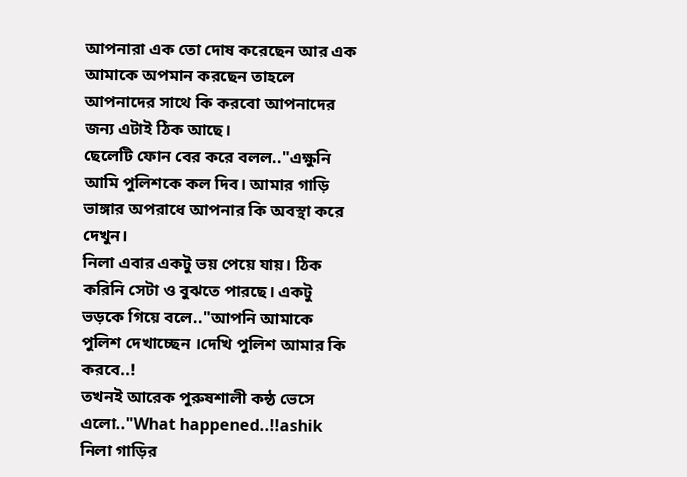আপনারা এক তো দোষ করেছেন আর এক আমাকে অপমান করছেন তাহলে আপনাদের সাথে কি করবো আপনাদের জন্য এটাই ঠিক আছে।
ছেলেটি ফোন বের করে বলল.."এক্ষুনি আমি পুলিশকে কল দিব। আমার গাড়ি ভাঙ্গার অপরাধে আপনার কি অবস্থা করে দেখুন।
নিলা এবার একটু ভয় পেয়ে যায়। ঠিক করিনি সেটা ও বুঝতে পারছে। একটু ভড়কে গিয়ে বলে.."আপনি আমাকে পুলিশ দেখাচ্ছেন ।দেখি পুলিশ আমার কি করবে..!
তখনই আরেক পুরুষশালী কন্ঠ ভেসে এলো.."What happened..!!ashik
নিলা গাড়ির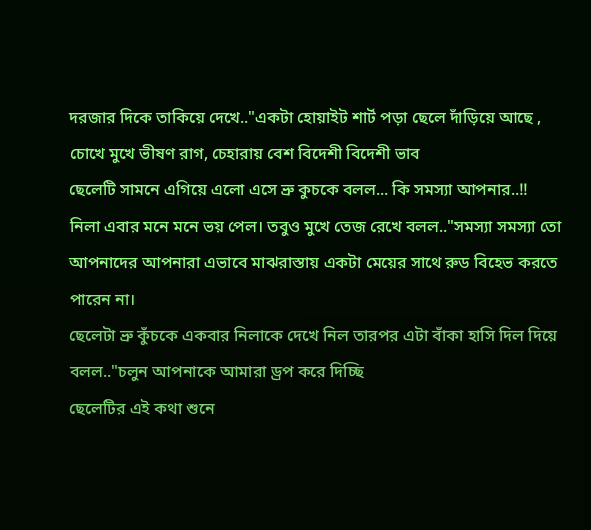দরজার দিকে তাকিয়ে দেখে.."একটা হোয়াইট শার্ট পড়া ছেলে দাঁড়িয়ে আছে , চোখে মুখে ভীষণ রাগ, চেহারায় বেশ বিদেশী বিদেশী ভাব
ছেলেটি সামনে এগিয়ে এলো এসে ভ্রু কুচকে বলল... কি সমস্যা আপনার..!!
নিলা এবার মনে মনে ভয় পেল। তবুও মুখে তেজ রেখে বলল.."সমস্যা সমস্যা তো আপনাদের আপনারা এভাবে মাঝরাস্তায় একটা মেয়ের সাথে রুড বিহেভ করতে পারেন না।
ছেলেটা ভ্রু কুঁচকে একবার নিলাকে দেখে নিল তারপর এটা বাঁকা হাসি দিল দিয়ে বলল.."চলুন আপনাকে আমারা ড্রপ করে দিচ্ছি
ছেলেটির এই কথা শুনে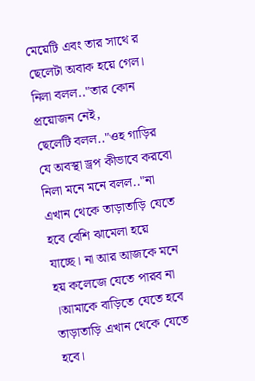মেয়েটি এবং তার সাথে র ছেলেটা অবাক হয়ে গেল।
নিলা বলল.."তার কোন প্রয়োজন নেই,
ছেলেটি বলল.."ওহ গাড়ির যে অবস্থা ড্রপ কীভাবে করবো
নিলা মনে মনে বলল.."না এখান থেকে তাড়াতাড়ি যেতে হবে বেশি ঝামেলা হয়ে যাচ্ছে। না আর আজকে মনে হয় কলেজে যেতে পারব না ।আমাকে বাড়িতে যেতে হবে তাড়াতাড়ি এখান থেকে যেতে হবে।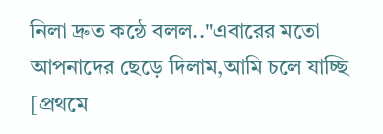নিলা দ্রুত কন্ঠে বলল.."এবারের মতো আপনাদের ছেড়ে দিলাম,আমি চলে যাচ্ছি
[প্রথমে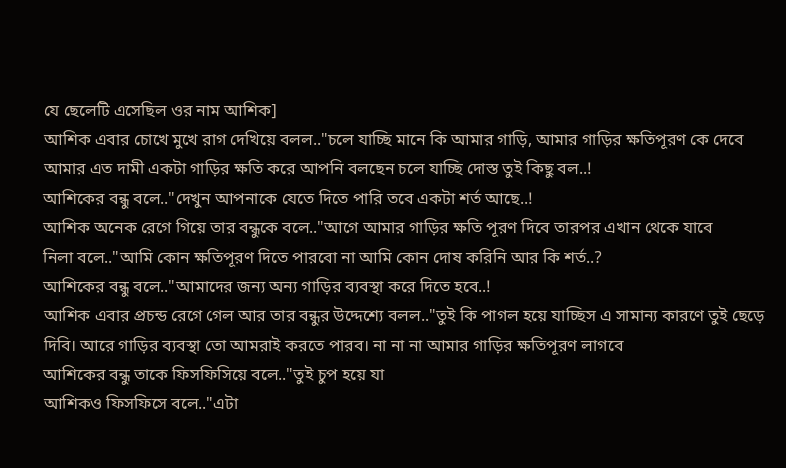যে ছেলেটি এসেছিল ওর নাম আশিক]
আশিক এবার চোখে মুখে রাগ দেখিয়ে বলল.."চলে যাচ্ছি মানে কি আমার গাড়ি, আমার গাড়ির ক্ষতিপূরণ কে দেবে আমার এত দামী একটা গাড়ির ক্ষতি করে আপনি বলছেন চলে যাচ্ছি দোস্ত তুই কিছু বল..!
আশিকের বন্ধু বলে.."দেখুন আপনাকে যেতে দিতে পারি তবে একটা শর্ত আছে..!
আশিক অনেক রেগে গিয়ে তার বন্ধুকে বলে.."আগে আমার গাড়ির ক্ষতি পূরণ দিবে তারপর এখান থেকে যাবে
নিলা বলে.."আমি কোন ক্ষতিপূরণ দিতে পারবো না আমি কোন দোষ করিনি আর কি শর্ত..?
আশিকের বন্ধু বলে.."আমাদের জন্য অন্য গাড়ির ব্যবস্থা করে দিতে হবে..!
আশিক এবার প্রচন্ড রেগে গেল আর তার বন্ধুর উদ্দেশ্যে বলল.."তুই কি পাগল হয়ে যাচ্ছিস এ সামান্য কারণে তুই ছেড়ে দিবি। আরে গাড়ির ব্যবস্থা তো আমরাই করতে পারব। না না না আমার গাড়ির ক্ষতিপূরণ লাগবে
আশিকের বন্ধু তাকে ফিসফিসিয়ে বলে.."তুই চুপ হয়ে যা
আশিকও ফিসফিসে বলে.."এটা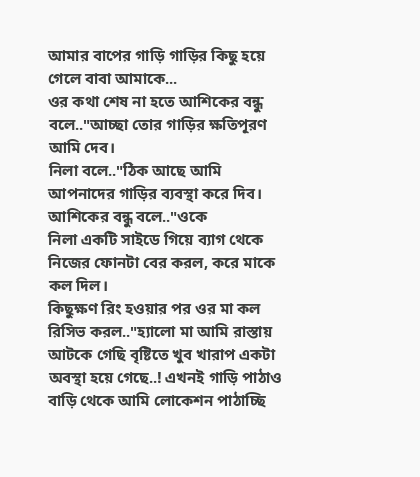আমার বাপের গাড়ি গাড়ির কিছু হয়ে গেলে বাবা আমাকে...
ওর কথা শেষ না হতে আশিকের বন্ধু বলে.."আচ্ছা তোর গাড়ির ক্ষতিপূরণ আমি দেব।
নিলা বলে.."ঠিক আছে আমি আপনাদের গাড়ির ব্যবস্থা করে দিব।
আশিকের বন্ধু বলে.."ওকে
নিলা একটি সাইডে গিয়ে ব্যাগ থেকে নিজের ফোনটা বের করল, করে মাকে কল দিল।
কিছুক্ষণ রিং হওয়ার পর ওর মা কল রিসিভ করল.."হ্যালো মা আমি রাস্তায় আটকে গেছি বৃষ্টিতে খুব খারাপ একটা অবস্থা হয়ে গেছে..! এখনই গাড়ি পাঠাও বাড়ি থেকে আমি লোকেশন পাঠাচ্ছি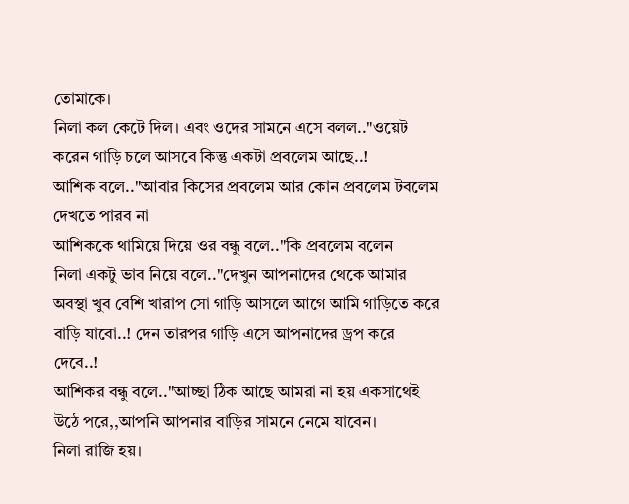তোমাকে।
নিলা কল কেটে দিল। এবং ওদের সামনে এসে বলল.."ওয়েট করেন গাড়ি চলে আসবে কিন্তু একটা প্রবলেম আছে..!
আশিক বলে.."আবার কিসের প্রবলেম আর কোন প্রবলেম টবলেম দেখতে পারব না
আশিককে থামিয়ে দিয়ে ওর বন্ধু বলে.."কি প্রবলেম বলেন
নিলা একটু ভাব নিয়ে বলে.."দেখুন আপনাদের থেকে আমার অবস্থা খুব বেশি খারাপ সো গাড়ি আসলে আগে আমি গাড়িতে করে বাড়ি যাবো..! দেন তারপর গাড়ি এসে আপনাদের ড্রপ করে দেবে..!
আশিকর বন্ধু বলে.."আচ্ছা ঠিক আছে আমরা না হয় একসাথেই উঠে পরে,,আপনি আপনার বাড়ির সামনে নেমে যাবেন।
নিলা রাজি হয়।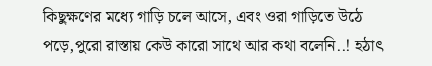কিছুক্ষণের মধ্যে গাড়ি চলে আসে, এবং ওরা গাড়িতে উঠে পড়ে,পুরো রাস্তায় কেউ কারো সাথে আর কথা বলেনি..! হঠাৎ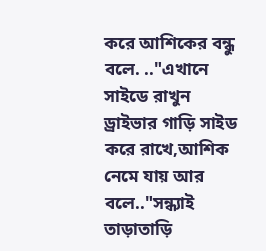করে আশিকের বন্ধু বলে. .."এখানে সাইডে রাখুন
ড্রাইভার গাড়ি সাইড করে রাখে,আশিক নেমে যায় আর বলে.."সন্ধ্যাই তাড়াতাড়ি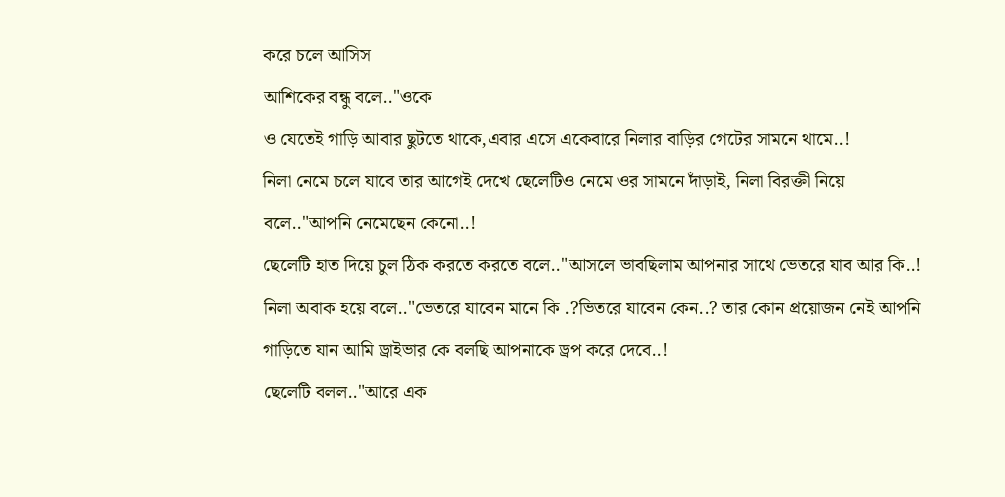করে চলে আসিস
আশিকের বন্ধু বলে.."ওকে
ও যেতেই গাড়ি আবার ছুটতে থাকে,এবার এসে একেবারে নিলার বাড়ির গেটের সামনে থামে..!
নিলা নেমে চলে যাবে তার আগেই দেখে ছেলেটিও নেমে ওর সামনে দাঁড়াই, নিলা বিরক্তী নিয়ে বলে.."আপনি নেমেছেন কেনো..!
ছেলেটি হাত দিয়ে চুল ঠিক করতে করতে বলে.."আসলে ভাবছিলাম আপনার সাথে ভেতরে যাব আর কি..!
নিলা অবাক হয়ে বলে.."ভেতরে যাবেন মানে কি .?ভিতরে যাবেন কেন..? তার কোন প্রয়োজন নেই আপনি গাড়িতে যান আমি ড্রাইভার কে বলছি আপনাকে ড্রপ করে দেবে..!
ছেলেটি বলল.."আরে এক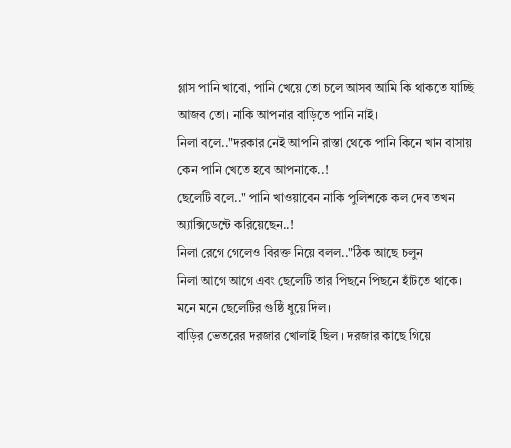গ্লাস পানি খাবো, পানি খেয়ে তো চলে আসব আমি কি থাকতে যাচ্ছি আজব তো। নাকি আপনার বাড়িতে পানি নাই।
নিলা বলে.."দরকার নেই আপনি রাস্তা থেকে পানি কিনে খান বাসায় কেন পানি খেতে হবে আপনাকে..!
ছেলেটি বলে.." পানি খাওয়াবেন নাকি পুলিশকে কল দেব তখন অ্যাক্সিডেন্টে করিয়েছেন..!
নিলা রেগে গেলেও বিরক্ত নিয়ে বলল.."ঠিক আছে চলুন
নিলা আগে আগে এবং ছেলেটি তার পিছনে পিছনে হাঁটতে থাকে। মনে মনে ছেলেটির গুষ্ঠি ধুয়ে দিল।
বাড়ির ভেতরের দরজার খোলাই ছিল । দরজার কাছে গিয়ে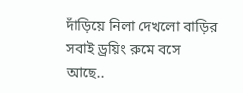দাঁড়িয়ে নিলা দেখলো বাড়ির সবাই ড্রয়িং রুমে বসে আছে..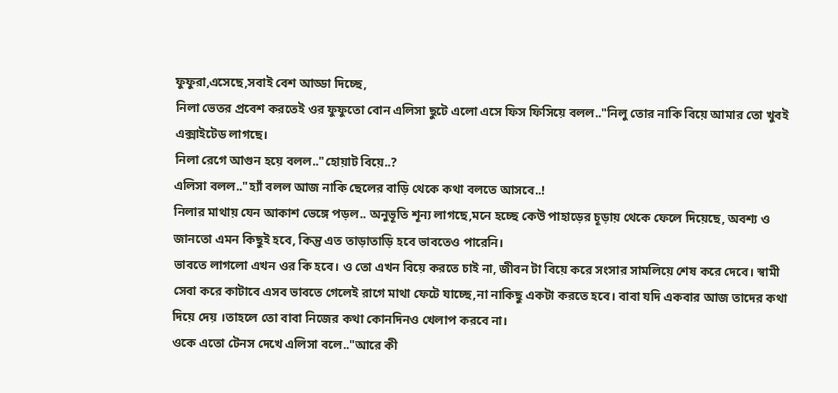ফুফুরা,এসেছে,সবাই বেশ আড্ডা দিচ্ছে,
নিলা ভেতর প্রবেশ করতেই ওর ফুফুতো বোন এলিসা ছুটে এলো এসে ফিস ফিসিয়ে বলল.."নিলু তোর নাকি বিয়ে আমার তো খুবই এক্সাইটেড লাগছে।
নিলা রেগে আগুন হয়ে বলল.."হোয়াট বিয়ে..?
এলিসা বলল.."হ্যাঁ বলল আজ নাকি ছেলের বাড়ি থেকে কথা বলতে আসবে..!
নিলার মাথায় যেন আকাশ ভেঙ্গে পড়ল.. অনুভূতি শূন্য লাগছে,মনে হচ্ছে কেউ পাহাড়ের চূড়ায় থেকে ফেলে দিয়েছে, অবশ্য ও জানতো এমন কিছুই হবে, কিন্তু এত তাড়াতাড়ি হবে ভাবতেও পারেনি।
ভাবতে লাগলো এখন ওর কি হবে। ও তো এখন বিয়ে করতে চাই না, জীবন টা বিয়ে করে সংসার সামলিয়ে শেষ করে দেবে। স্বামী সেবা করে কাটাবে এসব ভাবতে গেলেই রাগে মাথা ফেটে যাচ্ছে,না নাকিছু একটা করতে হবে। বাবা যদি একবার আজ তাদের কথা দিয়ে দেয় ।তাহলে তো বাবা নিজের কথা কোনদিনও খেলাপ করবে না।
ওকে এতো টেনস দেখে এলিসা বলে.."আরে কী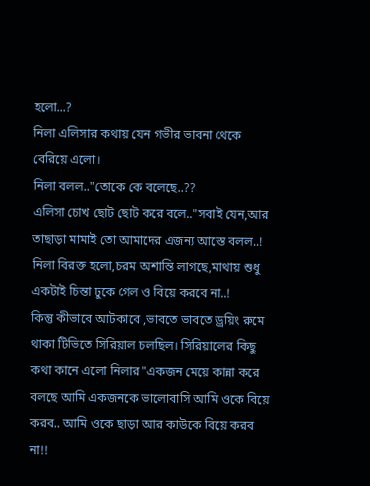হলো...?
নিলা এলিসার কথায় যেন গভীর ভাবনা থেকে বেরিয়ে এলো।
নিলা বলল.."তোকে কে বলেছে..??
এলিসা চোখ ছোট ছোট করে বলে.."সবাই যেন,আর তাছাড়া মামাই তো আমাদের এজন্য আস্তে বলল..!
নিলা বিরক্ত হলো,চরম অশান্তি লাগছে,মাথায় শুধু একটাই চিন্তা ঢুকে গেল ও বিয়ে করবে না..!
কিন্তু কীভাবে আটকাবে ,ভাবতে ভাবতে ড্রয়িং রুমে থাকা টিভিতে সিরিয়াল চলছিল। সিরিয়ালের কিছু কথা কানে এলো নিলার"একজন মেয়ে কান্না করে বলছে আমি একজনকে ভালোবাসি আমি ওকে বিয়ে করব.. আমি ওকে ছাড়া আর কাউকে বিয়ে করব না!!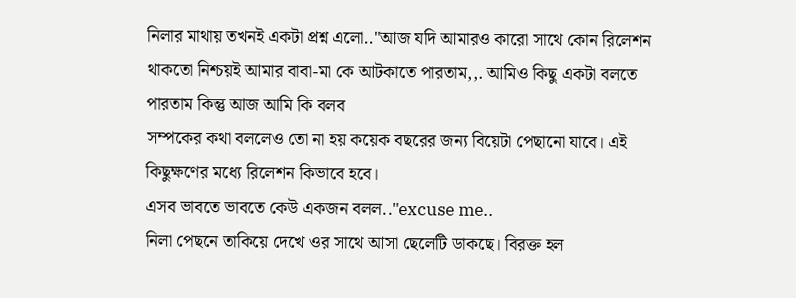নিলার মাথায় তখনই একটা প্রশ্ন এলো.."আজ যদি আমারও কারো সাথে কোন রিলেশন থাকতো নিশ্চয়ই আমার বাবা-মা কে আটকাতে পারতাম,,. আমিও কিছু একটা বলতে পারতাম কিন্তু আজ আমি কি বলব
সম্পকের কথা বললেও তো না হয় কয়েক বছরের জন্য বিয়েটা পেছানো যাবে। এই কিছুক্ষণের মধ্যে রিলেশন কিভাবে হবে।
এসব ভাবতে ভাবতে কেউ একজন বলল.."excuse me..
নিলা পেছনে তাকিয়ে দেখে ওর সাথে আসা ছেলেটি ডাকছে। বিরক্ত হল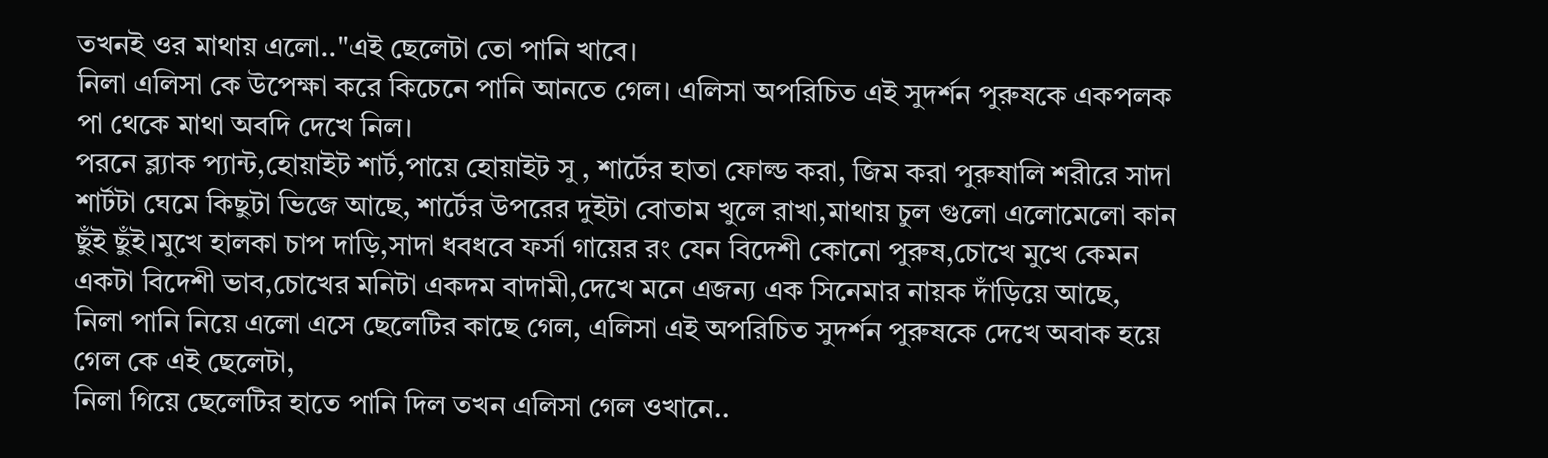তখনই ওর মাথায় এলো.."এই ছেলেটা তো পানি খাবে।
নিলা এলিসা কে উপেক্ষা করে কিচেনে পানি আনতে গেল। এলিসা অপরিচিত এই সুদর্শন পুরুষকে একপলক পা থেকে মাথা অবদি দেখে নিল।
পরনে ব্ল্যাক প্যান্ট,হোয়াইট শার্ট,পায়ে হোয়াইট সু , শার্টের হাতা ফোল্ড করা, জিম করা পুরুষালি শরীরে সাদা শার্টটা ঘেমে কিছুটা ভিজে আছে, শার্টের উপরের দুইটা বোতাম খুলে রাখা,মাথায় চুল গুলো এলোমেলো কান ছুঁই ছুঁই।মুখে হালকা চাপ দাড়ি,সাদা ধবধবে ফর্সা গায়ের রং যেন বিদেশী কোনো পুরুষ,চোখে মুখে কেমন একটা বিদেশী ভাব,চোখের মনিটা একদম বাদামী,দেখে মনে এজন্য এক সিনেমার নায়ক দাঁড়িয়ে আছে,
নিলা পানি নিয়ে এলো এসে ছেলেটির কাছে গেল, এলিসা এই অপরিচিত সুদর্শন পুরুষকে দেখে অবাক হয়ে গেল কে এই ছেলেটা,
নিলা গিয়ে ছেলেটির হাতে পানি দিল তখন এলিসা গেল ওখানে..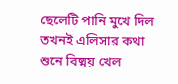ছেলেটি পানি মুখে দিল তখনই এলিসার কথা শুনে বিষ্ময় খেল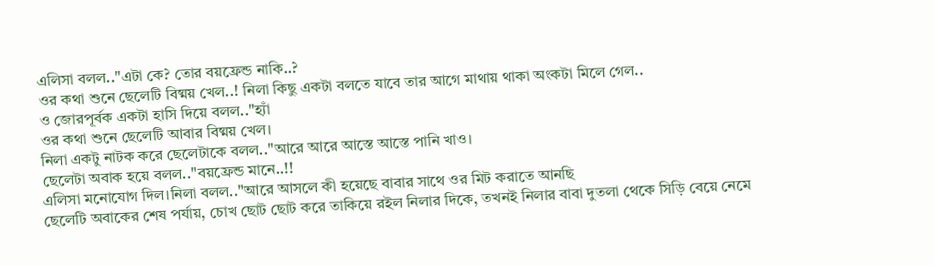এলিসা বলল.."এটা কে? তোর বয়ফ্রেন্ড নাকি..?
ওর কথা শুনে ছেলেটি বিষ্ময় খেল..! নিলা কিছু একটা বলতে যাবে তার আগে মাথায় থাকা অংকটা মিলে গেল..
ও জোরপূর্বক একটা হাসি দিয়ে বলল.."হ্যাঁ
ওর কথা শুনে ছেলেটি আবার বিষ্ময় খেল।
নিলা একটু নাটক করে ছেলেটাকে বলল.."আরে আরে আস্তে আস্তে পানি খাও।
ছেলেটা অবাক হয়ে বলল.."বয়ফ্রেন্ড মানে..!!
এলিসা মনোযোগ দিল।নিলা বলল.."আরে আসলে কী হয়েছে বাবার সাথে ওর মিট করাতে আনছি
ছেলেটি অবাকের শেষ পর্যায়, চোখ ছোট ছোট করে তাকিয়ে রইল নিলার দিকে, তখনই নিলার বাবা দুতলা থেকে সিড়ি বেয়ে নেমে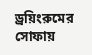ড্রয়িংরুমের সোফায়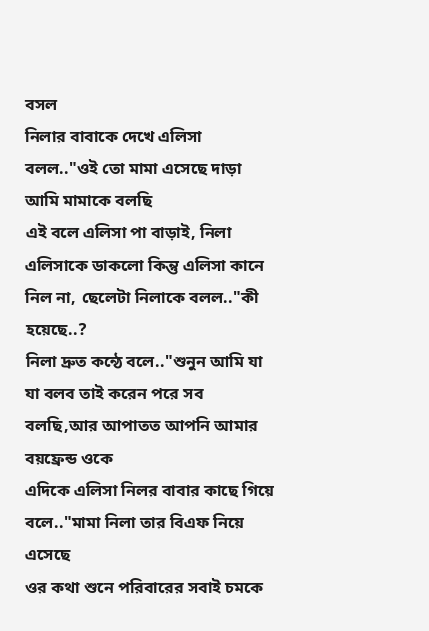বসল
নিলার বাবাকে দেখে এলিসা বলল.."ওই তো মামা এসেছে দাড়া আমি মামাকে বলছি
এই বলে এলিসা পা বাড়াই, নিলা এলিসাকে ডাকলো কিন্তু এলিসা কানে নিল না, ছেলেটা নিলাকে বলল.."কী হয়েছে..?
নিলা দ্রুত কন্ঠে বলে.."শুনুন আমি যা যা বলব তাই করেন পরে সব বলছি,আর আপাতত আপনি আমার বয়ফ্রেন্ড ওকে
এদিকে এলিসা নিলর বাবার কাছে গিয়ে বলে.."মামা নিলা তার বিএফ নিয়ে এসেছে
ওর কথা শুনে পরিবারের সবাই চমকে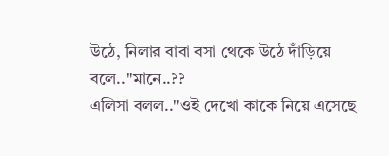উঠে, নিলার বাবা বসা থেকে উঠে দাঁড়িয়ে বলে.."মানে..??
এলিসা বলল.."ওই দেখো কাকে নিয়ে এসেছে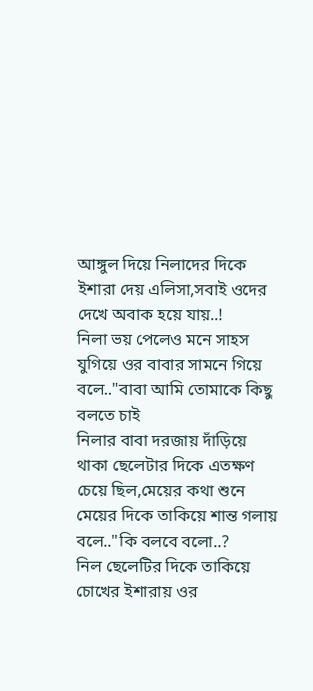আঙ্গুল দিয়ে নিলাদের দিকে ইশারা দেয় এলিসা,সবাই ওদের দেখে অবাক হয়ে যায়..!
নিলা ভয় পেলেও মনে সাহস যুগিয়ে ওর বাবার সামনে গিয়ে বলে.."বাবা আমি তোমাকে কিছু বলতে চাই
নিলার বাবা দরজায় দাঁড়িয়ে থাকা ছেলেটার দিকে এতক্ষণ চেয়ে ছিল,মেয়ের কথা শুনে মেয়ের দিকে তাকিয়ে শান্ত গলায় বলে.."কি বলবে বলো..?
নিল ছেলেটির দিকে তাকিয়ে চোখের ইশারায় ওর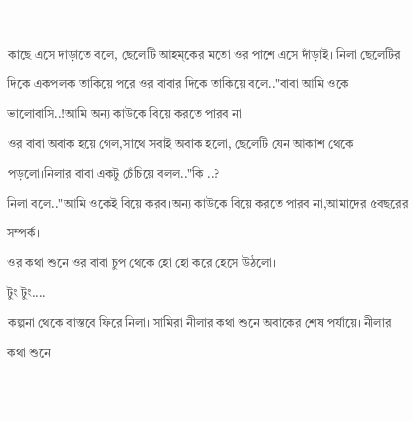কাছে এসে দাড়াতে বলে, ছেলেটি আহম্কের মতো ওর পাশে এসে দাঁড়াই। নিলা ছেলেটির দিকে একপলক তাকিয়ে পরে ওর বাবার দিকে তাকিয়ে বলে.."বাবা আমি ওকে ভালোবাসি..!আমি অন্য কাউকে বিয়ে করতে পারব না
ওর বাবা অবাক হয়ে গেল,সাথে সবাই অবাক হলো, ছেলেটি যেন আকাশ থেকে পড়লো।নিলার বাবা একটু চেঁচিয়ে বলল.."কি ..?
নিলা বলে.."আমি ওকেই বিয়ে করব।অন্য কাউকে বিয়ে করতে পারব না,আমাদের ৫বছরের সম্পর্ক।
ওর কথা শুনে ওর বাবা চুপ থেকে হো হো করে হেসে উঠলো।
টুং টুং....
কল্পনা থেকে বাস্তবে ফিরে নিলা। সামিরা নীলার কথা শুনে অবাকের শেষ পর্যায়ে। নীলার কথা শুনে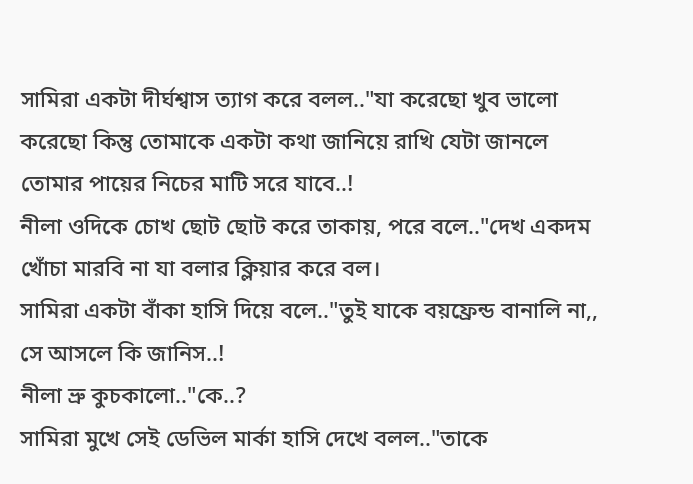সামিরা একটা দীর্ঘশ্বাস ত্যাগ করে বলল.."যা করেছো খুব ভালো করেছো কিন্তু তোমাকে একটা কথা জানিয়ে রাখি যেটা জানলে তোমার পায়ের নিচের মাটি সরে যাবে..!
নীলা ওদিকে চোখ ছোট ছোট করে তাকায়, পরে বলে.."দেখ একদম খোঁচা মারবি না যা বলার ক্লিয়ার করে বল।
সামিরা একটা বাঁকা হাসি দিয়ে বলে.."তুই যাকে বয়ফ্রেন্ড বানালি না,, সে আসলে কি জানিস..!
নীলা ভ্রু কুচকালো.."কে..?
সামিরা মুখে সেই ডেভিল মার্কা হাসি দেখে বলল.."তাকে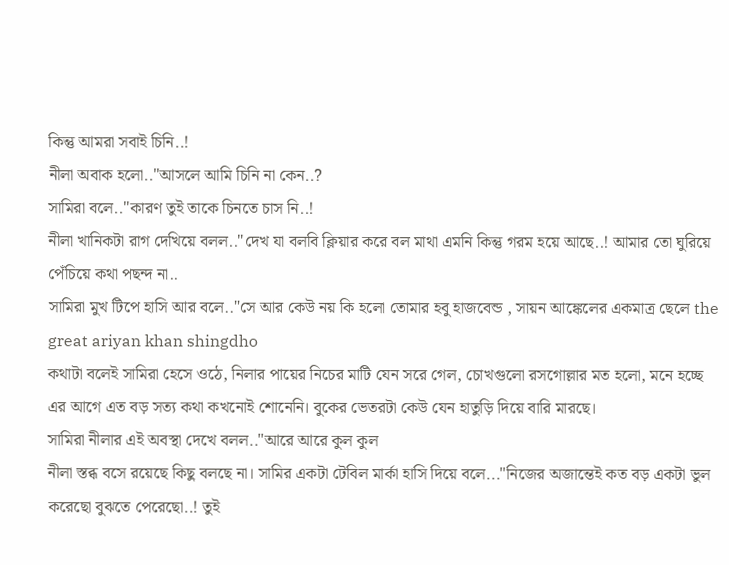কিন্তু আমরা সবাই চিনি..!
নীলা অবাক হলো.."আসলে আমি চিনি না কেন..?
সামিরা বলে.."কারণ তুই তাকে চিনতে চাস নি..!
নীলা খানিকটা রাগ দেখিয়ে বলল.."দেখ যা বলবি ক্লিয়ার করে বল মাথা এমনি কিন্তু গরম হয়ে আছে..! আমার তো ঘুরিয়ে পেঁচিয়ে কথা পছন্দ না..
সামিরা মুখ টিপে হাসি আর বলে.."সে আর কেউ নয় কি হলো তোমার হবু হাজবেন্ড , সায়ন আঙ্কেলের একমাত্র ছেলে the great ariyan khan shingdho
কথাটা বলেই সামিরা হেসে ওঠে, নিলার পায়ের নিচের মাটি যেন সরে গেল, চোখগুলো রসগোল্লার মত হলো, মনে হচ্ছে এর আগে এত বড় সত্য কথা কখনোই শোনেনি। বুকের ভেতরটা কেউ যেন হাতুড়ি দিয়ে বারি মারছে।
সামিরা নীলার এই অবস্থা দেখে বলল.."আরে আরে কুল কুল
নীলা স্তব্ধ বসে রয়েছে কিছু বলছে না। সামির একটা টেবিল মার্কা হাসি দিয়ে বলে..."নিজের অজান্তেই কত বড় একটা ভুল করেছো বুঝতে পেরেছো..! তুই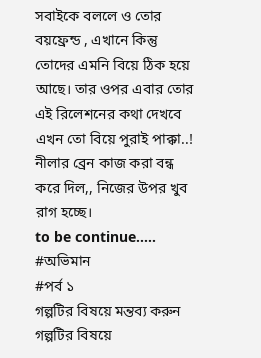সবাইকে বললে ও তোর বয়ফ্রেন্ড , এখানে কিন্তু তোদের এমনি বিয়ে ঠিক হয়ে আছে। তার ওপর এবার তোর এই রিলেশনের কথা দেখবে এখন তো বিয়ে পুরাই পাক্কা..!
নীলার ব্রেন কাজ করা বন্ধ করে দিল,, নিজের উপর খুব রাগ হচ্ছে।
to be continue.....
#অভিমান
#পর্ব ১
গল্পটির বিষয়ে মন্তব্য করুন
গল্পটির বিষয়ে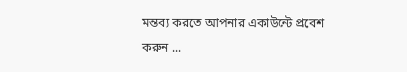মন্তব্য করতে আপনার একাউন্টে প্রবেশ করুন ...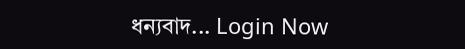ধন্যবাদ... Login Now